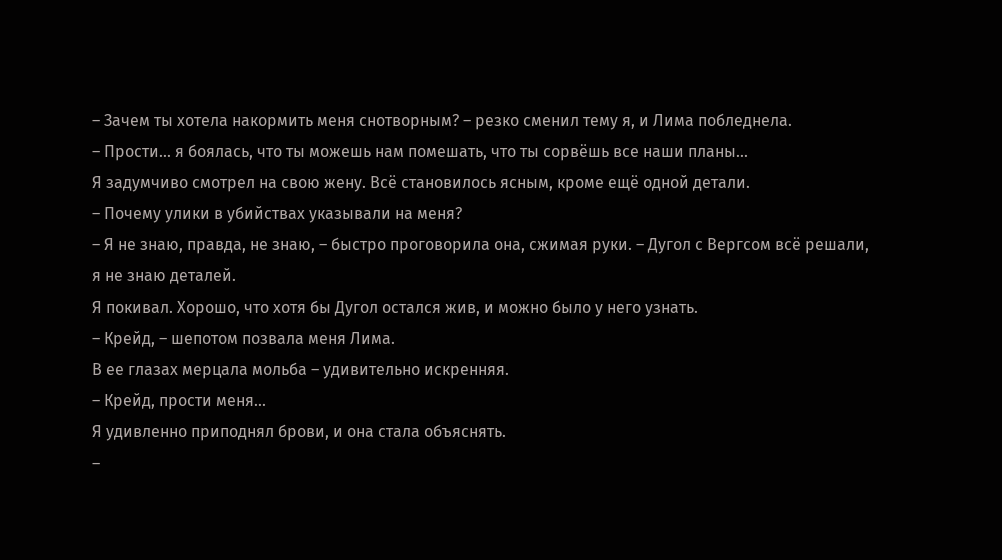– Зачем ты хотела накормить меня снотворным? – резко сменил тему я, и Лима побледнела.
– Прости... я боялась, что ты можешь нам помешать, что ты сорвёшь все наши планы...
Я задумчиво смотрел на свою жену. Всё становилось ясным, кроме ещё одной детали.
– Почему улики в убийствах указывали на меня?
– Я не знаю, правда, не знаю, – быстро проговорила она, сжимая руки. – Дугол с Вергсом всё решали, я не знаю деталей.
Я покивал. Хорошо, что хотя бы Дугол остался жив, и можно было у него узнать.
– Крейд, – шепотом позвала меня Лима.
В ее глазах мерцала мольба – удивительно искренняя.
– Крейд, прости меня...
Я удивленно приподнял брови, и она стала объяснять.
–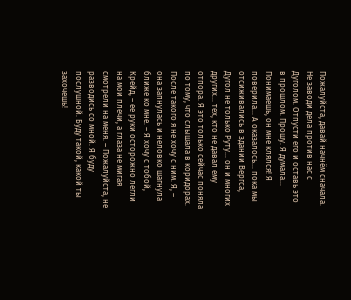Пожалуйста, давай начнём сначала. Не заводи дела против нас с Дуголом. Отпусти его и оставь это в прошлом. Прошу. Я думала... Понимаешь, он мне клялся! Я поверила... А оказалось... пока мы отсиживались в здании Вергса, Дугол не только Руту... он и многих других... тех, кто не давал ему отпора. Я это только сейчас поняла по тому, что слышала в коридорах. После такого я не хочу с ним. Я, – она запнулась и неловко шагнула ближе ко мне. – Я хочу с тобой, Крейд, – ее руки осторожно легли на мои плечи, а глаза не мигая смотрели на меня. – Пожалуйста, не разводись со мной. Я буду послушной. Буду такой, какой ты захочешь!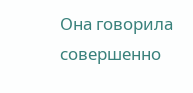Она говорила совершенно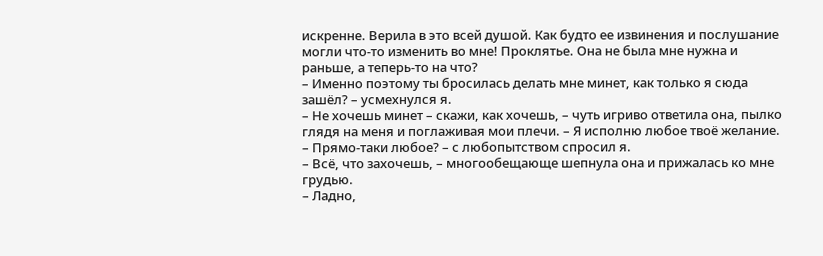искренне. Верила в это всей душой. Как будто ее извинения и послушание могли что-то изменить во мне! Проклятье. Она не была мне нужна и раньше, а теперь-то на что?
– Именно поэтому ты бросилась делать мне минет, как только я сюда зашёл? – усмехнулся я.
– Не хочешь минет – скажи, как хочешь, – чуть игриво ответила она, пылко глядя на меня и поглаживая мои плечи. – Я исполню любое твоё желание.
– Прямо-таки любое? – с любопытством спросил я.
– Всё, что захочешь, – многообещающе шепнула она и прижалась ко мне грудью.
– Ладно,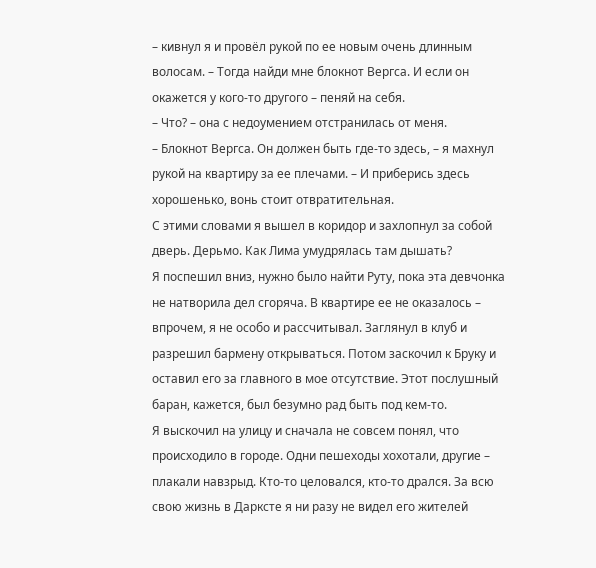– кивнул я и провёл рукой по ее новым очень длинным волосам. – Тогда найди мне блокнот Вергса. И если он окажется у кого-то другого – пеняй на себя.
– Что? – она с недоумением отстранилась от меня.
– Блокнот Вергса. Он должен быть где-то здесь, – я махнул рукой на квартиру за ее плечами. – И приберись здесь хорошенько, вонь стоит отвратительная.
С этими словами я вышел в коридор и захлопнул за собой дверь. Дерьмо. Как Лима умудрялась там дышать?
Я поспешил вниз, нужно было найти Руту, пока эта девчонка не натворила дел сгоряча. В квартире ее не оказалось – впрочем, я не особо и рассчитывал. Заглянул в клуб и разрешил бармену открываться. Потом заскочил к Бруку и оставил его за главного в мое отсутствие. Этот послушный баран, кажется, был безумно рад быть под кем-то.
Я выскочил на улицу и сначала не совсем понял, что происходило в городе. Одни пешеходы хохотали, другие – плакали навзрыд. Кто-то целовался, кто-то дрался. За всю свою жизнь в Дарксте я ни разу не видел его жителей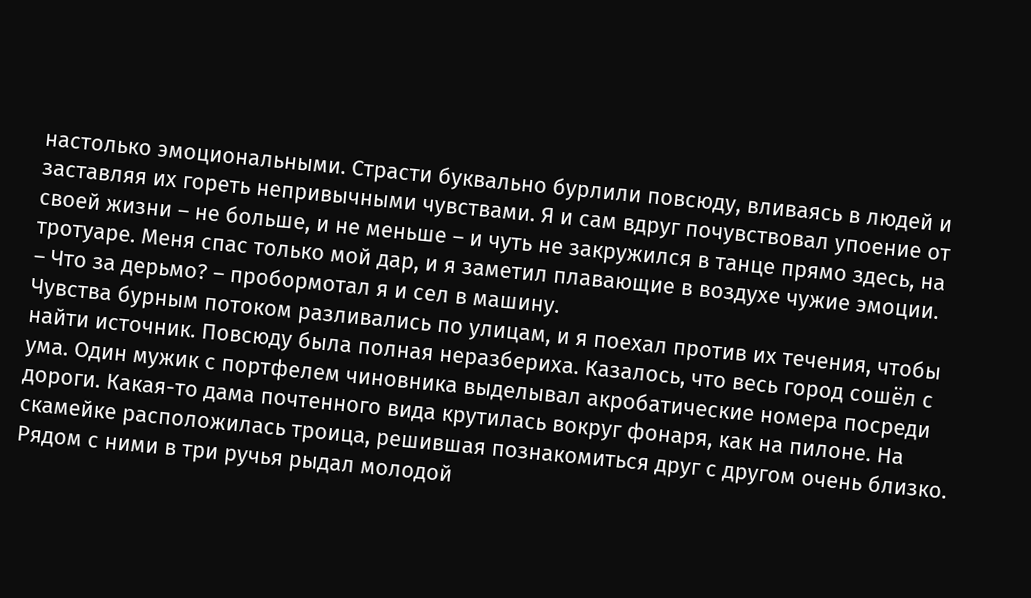настолько эмоциональными. Страсти буквально бурлили повсюду, вливаясь в людей и заставляя их гореть непривычными чувствами. Я и сам вдруг почувствовал упоение от своей жизни – не больше, и не меньше – и чуть не закружился в танце прямо здесь, на тротуаре. Меня спас только мой дар, и я заметил плавающие в воздухе чужие эмоции.
– Что за дерьмо? – пробормотал я и сел в машину.
Чувства бурным потоком разливались по улицам, и я поехал против их течения, чтобы найти источник. Повсюду была полная неразбериха. Казалось, что весь город сошёл с ума. Один мужик с портфелем чиновника выделывал акробатические номера посреди дороги. Какая-то дама почтенного вида крутилась вокруг фонаря, как на пилоне. На скамейке расположилась троица, решившая познакомиться друг с другом очень близко. Рядом с ними в три ручья рыдал молодой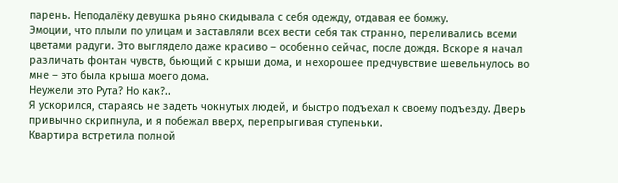парень. Неподалёку девушка рьяно скидывала с себя одежду, отдавая ее бомжу.
Эмоции, что плыли по улицам и заставляли всех вести себя так странно, переливались всеми цветами радуги. Это выглядело даже красиво – особенно сейчас, после дождя. Вскоре я начал различать фонтан чувств, бьющий с крыши дома, и нехорошее предчувствие шевельнулось во мне – это была крыша моего дома.
Неужели это Рута? Но как?..
Я ускорился, стараясь не задеть чокнутых людей, и быстро подъехал к своему подъезду. Дверь привычно скрипнула, и я побежал вверх, перепрыгивая ступеньки.
Квартира встретила полной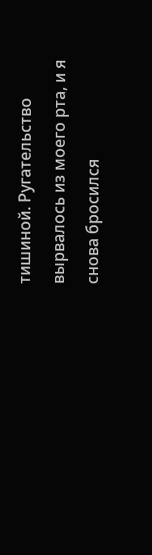тишиной. Ругательство вырвалось из моего рта, и я снова бросился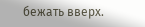бежать вверх.